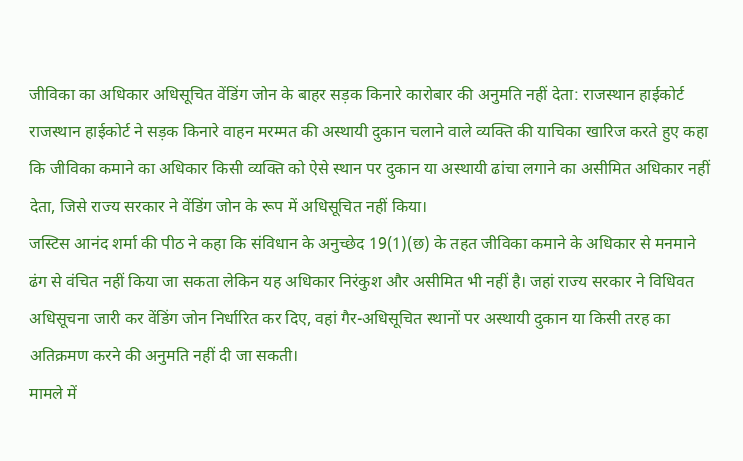जीविका का अधिकार अधिसूचित वेंडिंग जोन के बाहर सड़क किनारे कारोबार की अनुमति नहीं देता: राजस्थान हाईकोर्ट
राजस्थान हाईकोर्ट ने सड़क किनारे वाहन मरम्मत की अस्थायी दुकान चलाने वाले व्यक्ति की याचिका खारिज करते हुए कहा कि जीविका कमाने का अधिकार किसी व्यक्ति को ऐसे स्थान पर दुकान या अस्थायी ढांचा लगाने का असीमित अधिकार नहीं देता, जिसे राज्य सरकार ने वेंडिंग जोन के रूप में अधिसूचित नहीं किया।
जस्टिस आनंद शर्मा की पीठ ने कहा कि संविधान के अनुच्छेद 19(1)(छ) के तहत जीविका कमाने के अधिकार से मनमाने ढंग से वंचित नहीं किया जा सकता लेकिन यह अधिकार निरंकुश और असीमित भी नहीं है। जहां राज्य सरकार ने विधिवत अधिसूचना जारी कर वेंडिंग जोन निर्धारित कर दिए, वहां गैर-अधिसूचित स्थानों पर अस्थायी दुकान या किसी तरह का अतिक्रमण करने की अनुमति नहीं दी जा सकती।
मामले में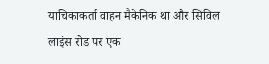याचिकाकर्ता वाहन मैकेनिक था और सिविल लाइंस रोड पर एक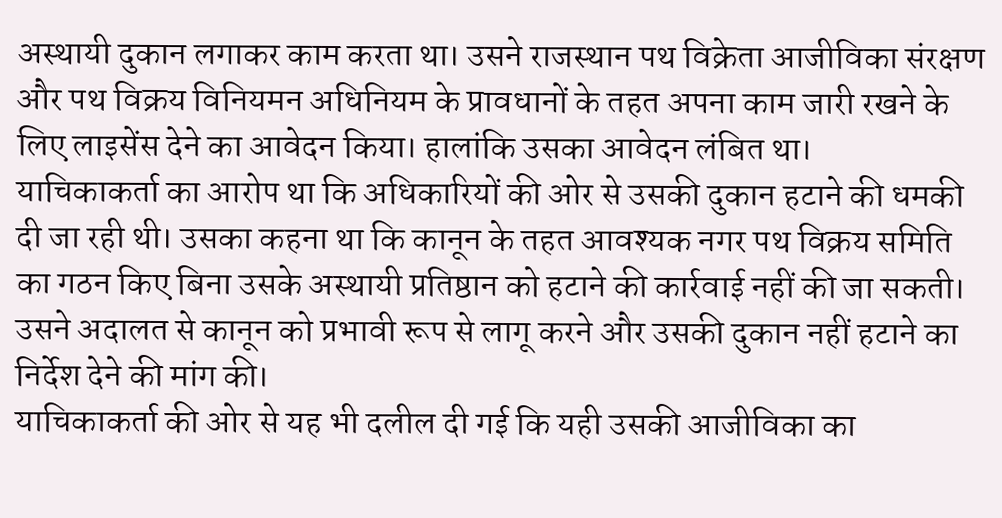अस्थायी दुकान लगाकर काम करता था। उसने राजस्थान पथ विक्रेता आजीविका संरक्षण और पथ विक्रय विनियमन अधिनियम के प्रावधानों के तहत अपना काम जारी रखने के लिए लाइसेंस देने का आवेदन किया। हालांकि उसका आवेदन लंबित था।
याचिकाकर्ता का आरोप था कि अधिकारियों की ओर से उसकी दुकान हटाने की धमकी दी जा रही थी। उसका कहना था कि कानून के तहत आवश्यक नगर पथ विक्रय समिति का गठन किए बिना उसके अस्थायी प्रतिष्ठान को हटाने की कार्रवाई नहीं की जा सकती। उसने अदालत से कानून को प्रभावी रूप से लागू करने और उसकी दुकान नहीं हटाने का निर्देश देने की मांग की।
याचिकाकर्ता की ओर से यह भी दलील दी गई कि यही उसकी आजीविका का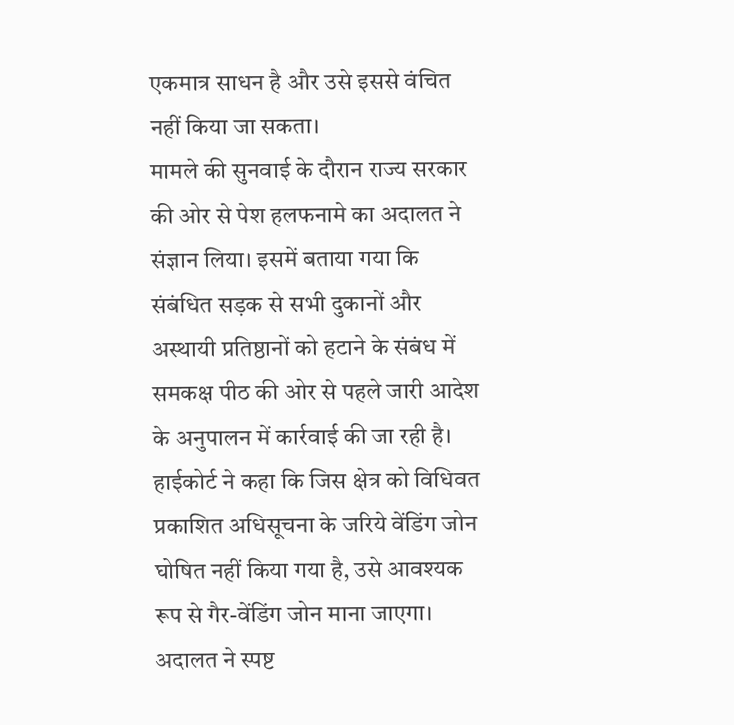एकमात्र साधन है और उसे इससे वंचित नहीं किया जा सकता।
मामले की सुनवाई के दौरान राज्य सरकार की ओर से पेश हलफनामे का अदालत ने संज्ञान लिया। इसमें बताया गया कि संबंधित सड़क से सभी दुकानों और अस्थायी प्रतिष्ठानों को हटाने के संबंध में समकक्ष पीठ की ओर से पहले जारी आदेश के अनुपालन में कार्रवाई की जा रही है।
हाईकोर्ट ने कहा कि जिस क्षेत्र को विधिवत प्रकाशित अधिसूचना के जरिये वेंडिंग जोन घोषित नहीं किया गया है, उसे आवश्यक रूप से गैर-वेंडिंग जोन माना जाएगा।
अदालत ने स्पष्ट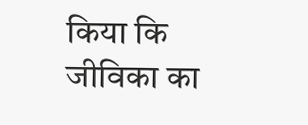किया कि जीविका का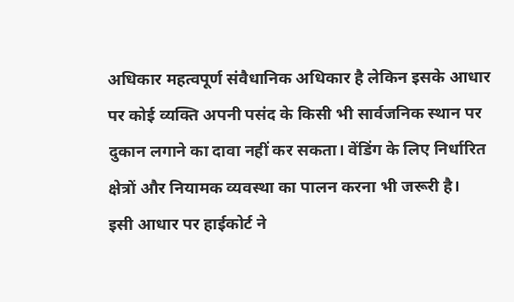अधिकार महत्वपूर्ण संवैधानिक अधिकार है लेकिन इसके आधार पर कोई व्यक्ति अपनी पसंद के किसी भी सार्वजनिक स्थान पर दुकान लगाने का दावा नहीं कर सकता। वेंडिंग के लिए निर्धारित क्षेत्रों और नियामक व्यवस्था का पालन करना भी जरूरी है।
इसी आधार पर हाईकोर्ट ने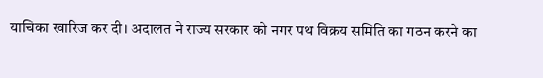याचिका खारिज कर दी। अदालत ने राज्य सरकार को नगर पथ विक्रय समिति का गठन करने का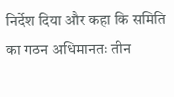निर्देश दिया और कहा कि समिति का गठन अधिमानतः तीन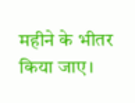महीने के भीतर किया जाए।